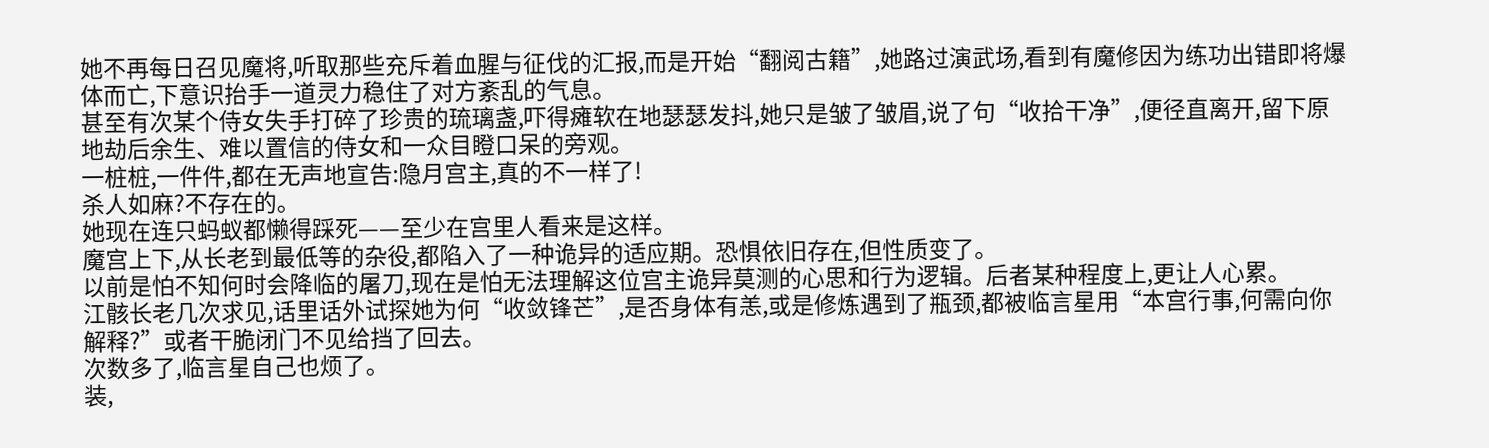她不再每日召见魔将,听取那些充斥着血腥与征伐的汇报,而是开始“翻阅古籍”,她路过演武场,看到有魔修因为练功出错即将爆体而亡,下意识抬手一道灵力稳住了对方紊乱的气息。
甚至有次某个侍女失手打碎了珍贵的琉璃盏,吓得瘫软在地瑟瑟发抖,她只是皱了皱眉,说了句“收拾干净”,便径直离开,留下原地劫后余生、难以置信的侍女和一众目瞪口呆的旁观。
一桩桩,一件件,都在无声地宣告:隐月宫主,真的不一样了!
杀人如麻?不存在的。
她现在连只蚂蚁都懒得踩死——至少在宫里人看来是这样。
魔宫上下,从长老到最低等的杂役,都陷入了一种诡异的适应期。恐惧依旧存在,但性质变了。
以前是怕不知何时会降临的屠刀,现在是怕无法理解这位宫主诡异莫测的心思和行为逻辑。后者某种程度上,更让人心累。
江骸长老几次求见,话里话外试探她为何“收敛锋芒”,是否身体有恙,或是修炼遇到了瓶颈,都被临言星用“本宫行事,何需向你解释?”或者干脆闭门不见给挡了回去。
次数多了,临言星自己也烦了。
装,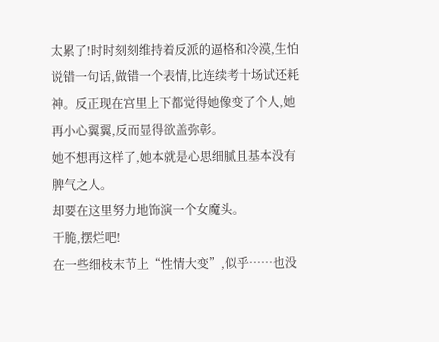太累了!时时刻刻维持着反派的逼格和冷漠,生怕说错一句话,做错一个表情,比连续考十场试还耗神。反正现在宫里上下都觉得她像变了个人,她再小心翼翼,反而显得欲盖弥彰。
她不想再这样了,她本就是心思细腻且基本没有脾气之人。
却要在这里努力地饰演一个女魔头。
干脆,摆烂吧!
在一些细枝末节上“性情大变”,似乎……也没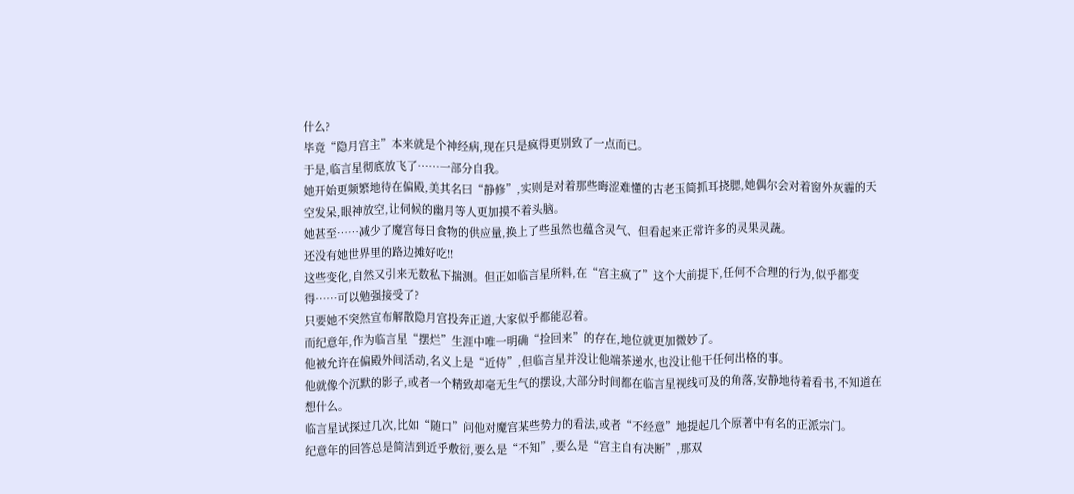什么?
毕竟“隐月宫主”本来就是个神经病,现在只是疯得更别致了一点而已。
于是,临言星彻底放飞了……一部分自我。
她开始更频繁地待在偏殿,美其名曰“静修”,实则是对着那些晦涩难懂的古老玉简抓耳挠腮,她偶尔会对着窗外灰霾的天空发呆,眼神放空,让伺候的幽月等人更加摸不着头脑。
她甚至……减少了魔宫每日食物的供应量,换上了些虽然也蕴含灵气、但看起来正常许多的灵果灵蔬。
还没有她世界里的路边摊好吃!!
这些变化,自然又引来无数私下揣测。但正如临言星所料,在“宫主疯了”这个大前提下,任何不合理的行为,似乎都变得……可以勉强接受了?
只要她不突然宣布解散隐月宫投奔正道,大家似乎都能忍着。
而纪意年,作为临言星“摆烂”生涯中唯一明确“捡回来”的存在,地位就更加微妙了。
他被允许在偏殿外间活动,名义上是“近侍”,但临言星并没让他端茶递水,也没让他干任何出格的事。
他就像个沉默的影子,或者一个精致却毫无生气的摆设,大部分时间都在临言星视线可及的角落,安静地待着看书,不知道在想什么。
临言星试探过几次,比如“随口”问他对魔宫某些势力的看法,或者“不经意”地提起几个原著中有名的正派宗门。
纪意年的回答总是简洁到近乎敷衍,要么是“不知”,要么是“宫主自有决断”,那双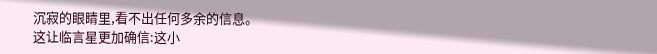沉寂的眼睛里,看不出任何多余的信息。
这让临言星更加确信:这小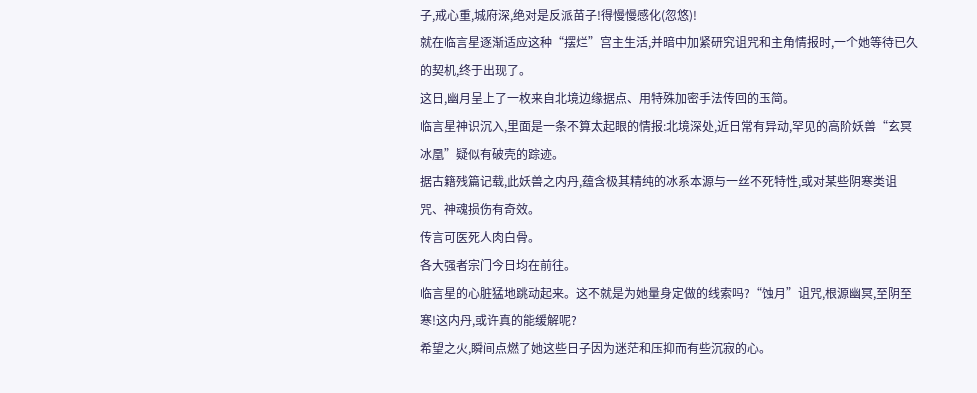子,戒心重,城府深,绝对是反派苗子!得慢慢感化(忽悠)!
就在临言星逐渐适应这种“摆烂”宫主生活,并暗中加紧研究诅咒和主角情报时,一个她等待已久的契机,终于出现了。
这日,幽月呈上了一枚来自北境边缘据点、用特殊加密手法传回的玉简。
临言星神识沉入,里面是一条不算太起眼的情报:北境深处,近日常有异动,罕见的高阶妖兽“玄冥冰凰”疑似有破壳的踪迹。
据古籍残篇记载,此妖兽之内丹,蕴含极其精纯的冰系本源与一丝不死特性,或对某些阴寒类诅咒、神魂损伤有奇效。
传言可医死人肉白骨。
各大强者宗门今日均在前往。
临言星的心脏猛地跳动起来。这不就是为她量身定做的线索吗?“蚀月”诅咒,根源幽冥,至阴至寒!这内丹,或许真的能缓解呢?
希望之火,瞬间点燃了她这些日子因为迷茫和压抑而有些沉寂的心。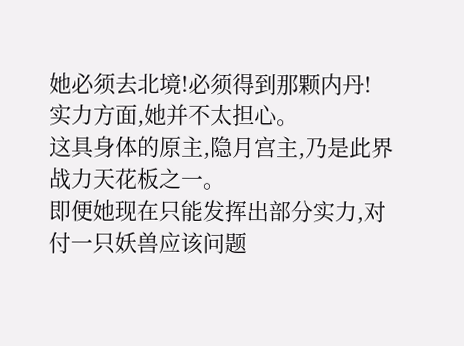她必须去北境!必须得到那颗内丹!
实力方面,她并不太担心。
这具身体的原主,隐月宫主,乃是此界战力天花板之一。
即便她现在只能发挥出部分实力,对付一只妖兽应该问题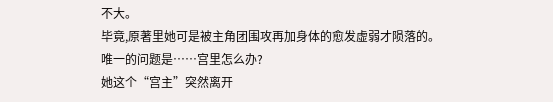不大。
毕竟,原著里她可是被主角团围攻再加身体的愈发虚弱才陨落的。
唯一的问题是……宫里怎么办?
她这个“宫主”突然离开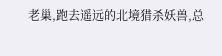老巢,跑去遥远的北境猎杀妖兽,总